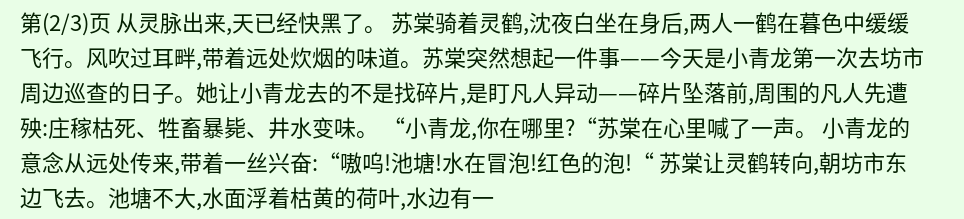第(2/3)页 从灵脉出来,天已经快黑了。 苏棠骑着灵鹤,沈夜白坐在身后,两人一鹤在暮色中缓缓飞行。风吹过耳畔,带着远处炊烟的味道。苏棠突然想起一件事——今天是小青龙第一次去坊市周边巡查的日子。她让小青龙去的不是找碎片,是盯凡人异动——碎片坠落前,周围的凡人先遭殃:庄稼枯死、牲畜暴毙、井水变味。 “小青龙,你在哪里?“苏棠在心里喊了一声。 小青龙的意念从远处传来,带着一丝兴奋:“嗷呜!池塘!水在冒泡!红色的泡!“ 苏棠让灵鹤转向,朝坊市东边飞去。池塘不大,水面浮着枯黄的荷叶,水边有一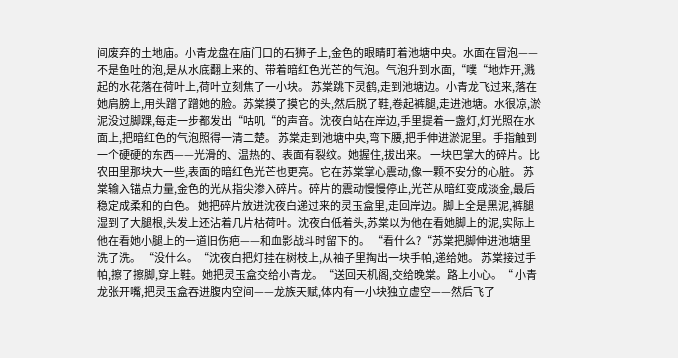间废弃的土地庙。小青龙盘在庙门口的石狮子上,金色的眼睛盯着池塘中央。水面在冒泡——不是鱼吐的泡,是从水底翻上来的、带着暗红色光芒的气泡。气泡升到水面,“噗“地炸开,溅起的水花落在荷叶上,荷叶立刻焦了一小块。 苏棠跳下灵鹤,走到池塘边。小青龙飞过来,落在她肩膀上,用头蹭了蹭她的脸。苏棠摸了摸它的头,然后脱了鞋,卷起裤腿,走进池塘。水很凉,淤泥没过脚踝,每走一步都发出“咕叽“的声音。沈夜白站在岸边,手里提着一盏灯,灯光照在水面上,把暗红色的气泡照得一清二楚。 苏棠走到池塘中央,弯下腰,把手伸进淤泥里。手指触到一个硬硬的东西——光滑的、温热的、表面有裂纹。她握住,拔出来。 一块巴掌大的碎片。比农田里那块大一些,表面的暗红色光芒也更亮。它在苏棠掌心震动,像一颗不安分的心脏。 苏棠输入锚点力量,金色的光从指尖渗入碎片。碎片的震动慢慢停止,光芒从暗红变成淡金,最后稳定成柔和的白色。 她把碎片放进沈夜白递过来的灵玉盒里,走回岸边。脚上全是黑泥,裤腿湿到了大腿根,头发上还沾着几片枯荷叶。沈夜白低着头,苏棠以为他在看她脚上的泥,实际上他在看她小腿上的一道旧伤疤——和血影战斗时留下的。 “看什么?“苏棠把脚伸进池塘里洗了洗。 “没什么。“沈夜白把灯挂在树枝上,从袖子里掏出一块手帕,递给她。 苏棠接过手帕,擦了擦脚,穿上鞋。她把灵玉盒交给小青龙。“送回天机阁,交给晚棠。路上小心。“ 小青龙张开嘴,把灵玉盒吞进腹内空间——龙族天赋,体内有一小块独立虚空——然后飞了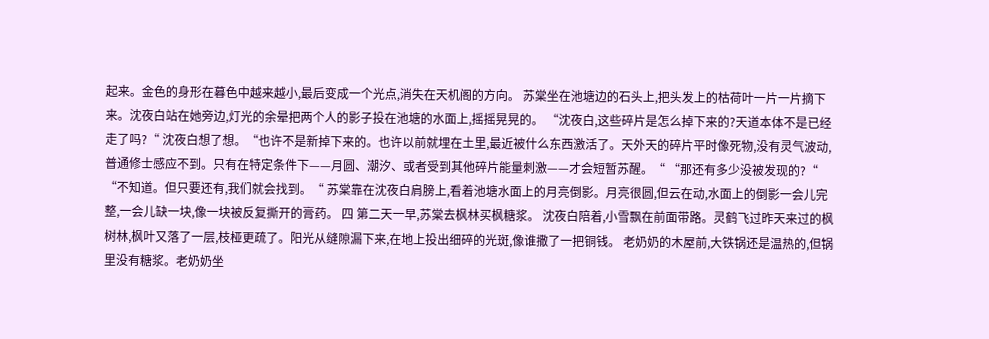起来。金色的身形在暮色中越来越小,最后变成一个光点,消失在天机阁的方向。 苏棠坐在池塘边的石头上,把头发上的枯荷叶一片一片摘下来。沈夜白站在她旁边,灯光的余晕把两个人的影子投在池塘的水面上,摇摇晃晃的。 “沈夜白,这些碎片是怎么掉下来的?天道本体不是已经走了吗?“ 沈夜白想了想。“也许不是新掉下来的。也许以前就埋在土里,最近被什么东西激活了。天外天的碎片平时像死物,没有灵气波动,普通修士感应不到。只有在特定条件下——月圆、潮汐、或者受到其他碎片能量刺激——才会短暂苏醒。“ “那还有多少没被发现的?“ “不知道。但只要还有,我们就会找到。“ 苏棠靠在沈夜白肩膀上,看着池塘水面上的月亮倒影。月亮很圆,但云在动,水面上的倒影一会儿完整,一会儿缺一块,像一块被反复撕开的膏药。 四 第二天一早,苏棠去枫林买枫糖浆。 沈夜白陪着,小雪飘在前面带路。灵鹤飞过昨天来过的枫树林,枫叶又落了一层,枝桠更疏了。阳光从缝隙漏下来,在地上投出细碎的光斑,像谁撒了一把铜钱。 老奶奶的木屋前,大铁锅还是温热的,但锅里没有糖浆。老奶奶坐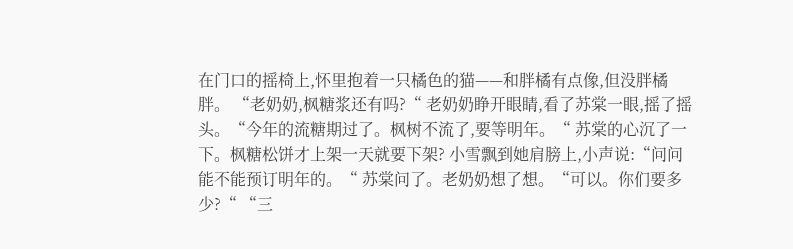在门口的摇椅上,怀里抱着一只橘色的猫——和胖橘有点像,但没胖橘胖。 “老奶奶,枫糖浆还有吗?“ 老奶奶睁开眼睛,看了苏棠一眼,摇了摇头。“今年的流糖期过了。枫树不流了,要等明年。“ 苏棠的心沉了一下。枫糖松饼才上架一天就要下架? 小雪飘到她肩膀上,小声说:“问问能不能预订明年的。“ 苏棠问了。老奶奶想了想。“可以。你们要多少?“ “三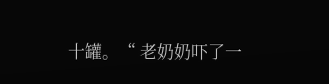十罐。“ 老奶奶吓了一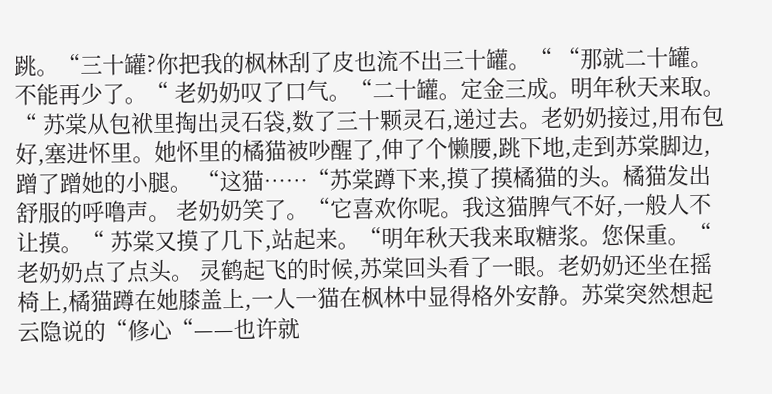跳。“三十罐?你把我的枫林刮了皮也流不出三十罐。“ “那就二十罐。不能再少了。“ 老奶奶叹了口气。“二十罐。定金三成。明年秋天来取。“ 苏棠从包袱里掏出灵石袋,数了三十颗灵石,递过去。老奶奶接过,用布包好,塞进怀里。她怀里的橘猫被吵醒了,伸了个懒腰,跳下地,走到苏棠脚边,蹭了蹭她的小腿。 “这猫……“苏棠蹲下来,摸了摸橘猫的头。橘猫发出舒服的呼噜声。 老奶奶笑了。“它喜欢你呢。我这猫脾气不好,一般人不让摸。“ 苏棠又摸了几下,站起来。“明年秋天我来取糖浆。您保重。“ 老奶奶点了点头。 灵鹤起飞的时候,苏棠回头看了一眼。老奶奶还坐在摇椅上,橘猫蹲在她膝盖上,一人一猫在枫林中显得格外安静。苏棠突然想起云隐说的“修心“——也许就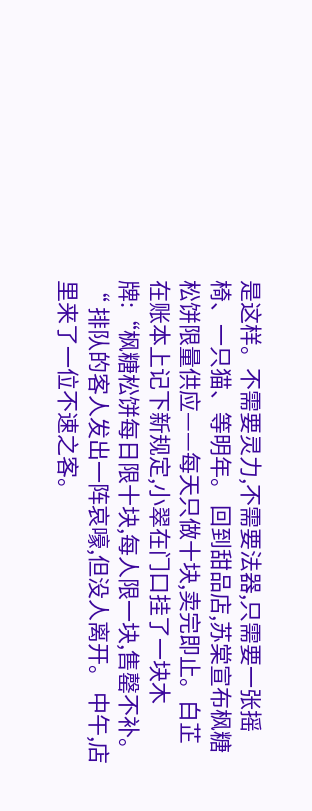是这样。不需要灵力,不需要法器,只需要一张摇椅、一只猫、等明年。 回到甜品店,苏棠宣布枫糖松饼限量供应——每天只做十块,卖完即止。白芷在账本上记下新规定,小翠在门口挂了一块木牌:“枫糖松饼每日限十块,每人限一块,售罄不补。“ 排队的客人发出一阵哀嚎,但没人离开。 中午,店里来了一位不速之客。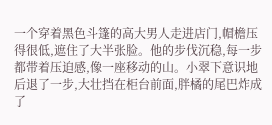一个穿着黑色斗篷的高大男人走进店门,帽檐压得很低,遮住了大半张脸。他的步伐沉稳,每一步都带着压迫感,像一座移动的山。小翠下意识地后退了一步,大壮挡在柜台前面,胖橘的尾巴炸成了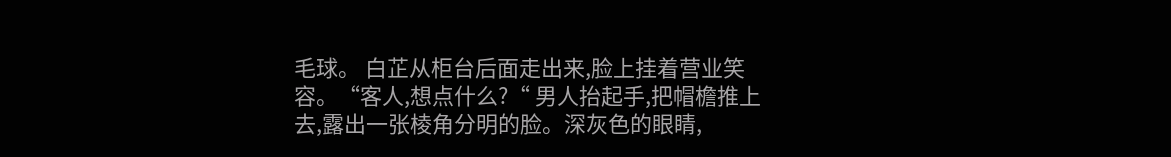毛球。 白芷从柜台后面走出来,脸上挂着营业笑容。“客人,想点什么?“ 男人抬起手,把帽檐推上去,露出一张棱角分明的脸。深灰色的眼睛,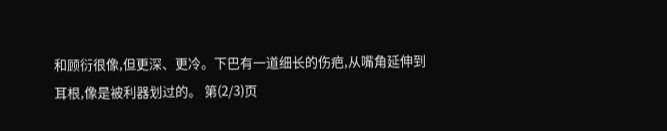和顾衍很像,但更深、更冷。下巴有一道细长的伤疤,从嘴角延伸到耳根,像是被利器划过的。 第(2/3)页